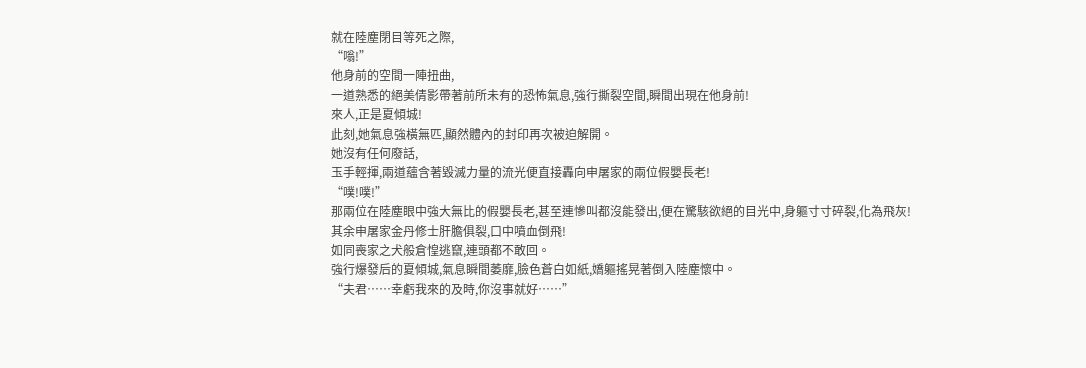就在陸塵閉目等死之際,
“嗡!”
他身前的空間一陣扭曲,
一道熟悉的絕美倩影帶著前所未有的恐怖氣息,強行撕裂空間,瞬間出現在他身前!
來人,正是夏傾城!
此刻,她氣息強橫無匹,顯然體內的封印再次被迫解開。
她沒有任何廢話,
玉手輕揮,兩道蘊含著毀滅力量的流光便直接轟向申屠家的兩位假嬰長老!
“噗!噗!”
那兩位在陸塵眼中強大無比的假嬰長老,甚至連慘叫都沒能發出,便在驚駭欲絕的目光中,身軀寸寸碎裂,化為飛灰!
其余申屠家金丹修士肝膽俱裂,口中噴血倒飛!
如同喪家之犬般倉惶逃竄,連頭都不敢回。
強行爆發后的夏傾城,氣息瞬間萎靡,臉色蒼白如紙,嬌軀搖晃著倒入陸塵懷中。
“夫君……幸虧我來的及時,你沒事就好……”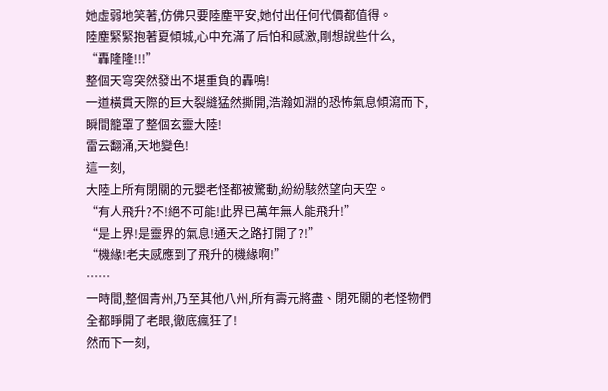她虛弱地笑著,仿佛只要陸塵平安,她付出任何代價都值得。
陸塵緊緊抱著夏傾城,心中充滿了后怕和感激,剛想說些什么,
“轟隆隆!!!”
整個天穹突然發出不堪重負的轟鳴!
一道橫貫天際的巨大裂縫猛然撕開,浩瀚如淵的恐怖氣息傾瀉而下,瞬間籠罩了整個玄靈大陸!
雷云翻涌,天地變色!
這一刻,
大陸上所有閉關的元嬰老怪都被驚動,紛紛駭然望向天空。
“有人飛升?不!絕不可能!此界已萬年無人能飛升!”
“是上界!是靈界的氣息!通天之路打開了?!”
“機緣!老夫感應到了飛升的機緣啊!”
……
一時間,整個青州,乃至其他八州,所有壽元將盡、閉死關的老怪物們全都睜開了老眼,徹底瘋狂了!
然而下一刻,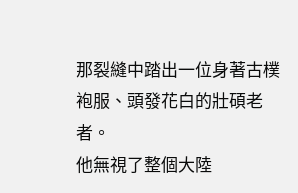那裂縫中踏出一位身著古樸袍服、頭發花白的壯碩老者。
他無視了整個大陸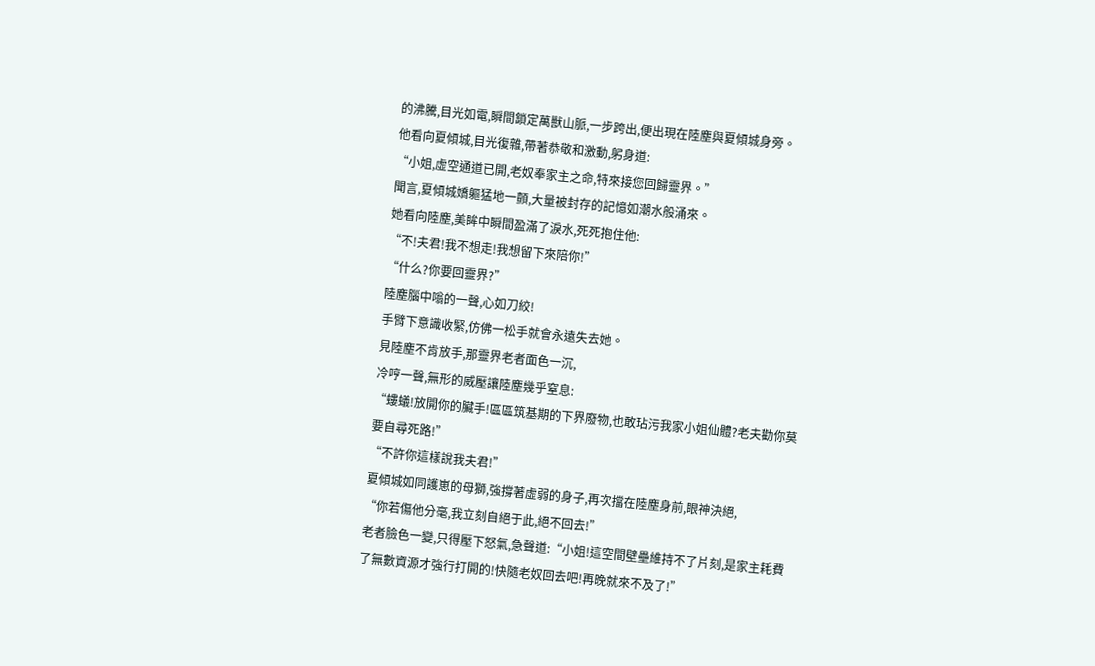的沸騰,目光如電,瞬間鎖定萬獸山脈,一步跨出,便出現在陸塵與夏傾城身旁。
他看向夏傾城,目光復雜,帶著恭敬和激動,躬身道:
“小姐,虛空通道已開,老奴奉家主之命,特來接您回歸靈界。”
聞言,夏傾城嬌軀猛地一顫,大量被封存的記憶如潮水般涌來。
她看向陸塵,美眸中瞬間盈滿了淚水,死死抱住他:
“不!夫君!我不想走!我想留下來陪你!”
“什么?你要回靈界?”
陸塵腦中嗡的一聲,心如刀絞!
手臂下意識收緊,仿佛一松手就會永遠失去她。
見陸塵不肯放手,那靈界老者面色一沉,
冷哼一聲,無形的威壓讓陸塵幾乎窒息:
“螻蟻!放開你的臟手!區區筑基期的下界廢物,也敢玷污我家小姐仙體?老夫勸你莫要自尋死路!”
“不許你這樣說我夫君!”
夏傾城如同護崽的母獅,強撐著虛弱的身子,再次擋在陸塵身前,眼神決絕,
“你若傷他分毫,我立刻自絕于此,絕不回去!”
老者臉色一變,只得壓下怒氣,急聲道:“小姐!這空間壁壘維持不了片刻,是家主耗費了無數資源才強行打開的!快隨老奴回去吧!再晚就來不及了!”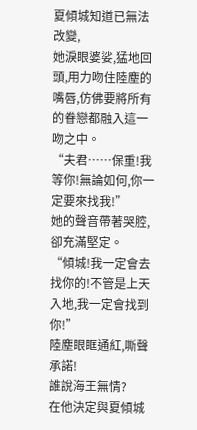夏傾城知道已無法改變,
她淚眼婆娑,猛地回頭,用力吻住陸塵的嘴唇,仿佛要將所有的眷戀都融入這一吻之中。
“夫君……保重!我等你!無論如何,你一定要來找我!”
她的聲音帶著哭腔,卻充滿堅定。
“傾城!我一定會去找你的!不管是上天入地,我一定會找到你!”
陸塵眼眶通紅,嘶聲承諾!
誰說海王無情?
在他決定與夏傾城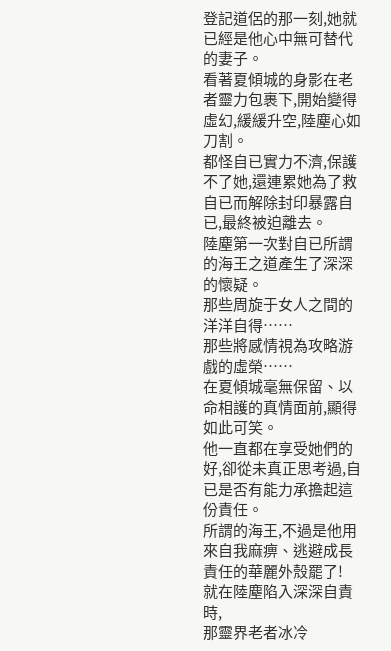登記道侶的那一刻,她就已經是他心中無可替代的妻子。
看著夏傾城的身影在老者靈力包裹下,開始變得虛幻,緩緩升空,陸塵心如刀割。
都怪自已實力不濟,保護不了她,還連累她為了救自已而解除封印暴露自已,最終被迫離去。
陸塵第一次對自已所謂的海王之道產生了深深的懷疑。
那些周旋于女人之間的洋洋自得……
那些將感情視為攻略游戲的虛榮……
在夏傾城毫無保留、以命相護的真情面前,顯得如此可笑。
他一直都在享受她們的好,卻從未真正思考過,自已是否有能力承擔起這份責任。
所謂的海王,不過是他用來自我麻痹、逃避成長責任的華麗外殼罷了!
就在陸塵陷入深深自責時,
那靈界老者冰冷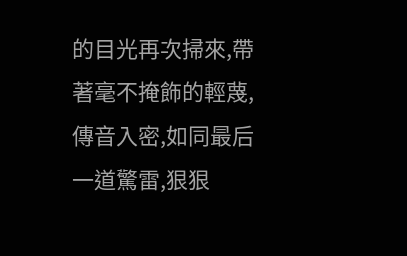的目光再次掃來,帶著毫不掩飾的輕蔑,傳音入密,如同最后一道驚雷,狠狠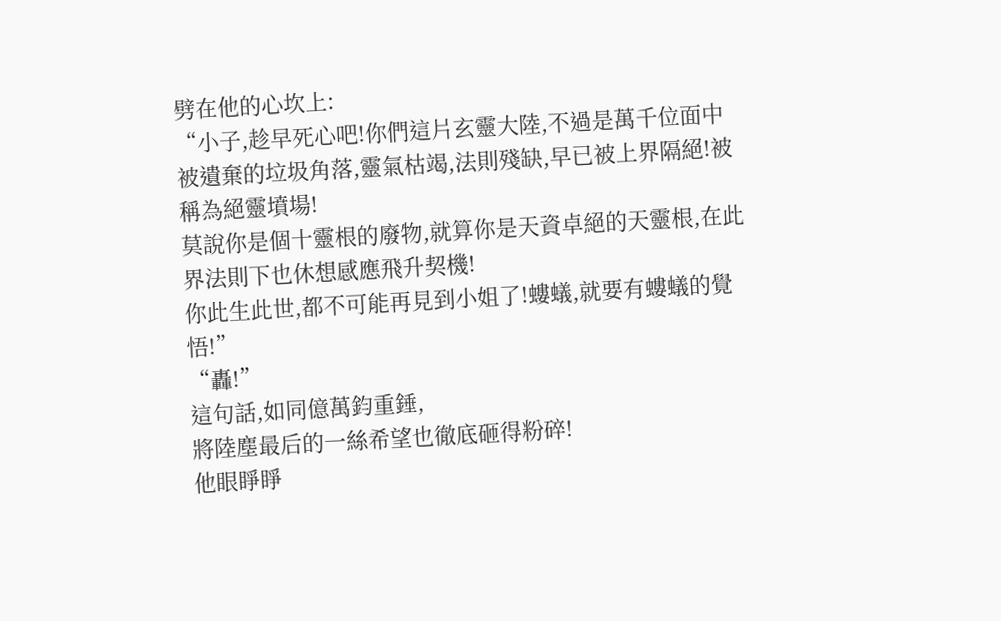劈在他的心坎上:
“小子,趁早死心吧!你們這片玄靈大陸,不過是萬千位面中被遺棄的垃圾角落,靈氣枯竭,法則殘缺,早已被上界隔絕!被稱為絕靈墳場!
莫說你是個十靈根的廢物,就算你是天資卓絕的天靈根,在此界法則下也休想感應飛升契機!
你此生此世,都不可能再見到小姐了!螻蟻,就要有螻蟻的覺悟!”
“轟!”
這句話,如同億萬鈞重錘,
將陸塵最后的一絲希望也徹底砸得粉碎!
他眼睜睜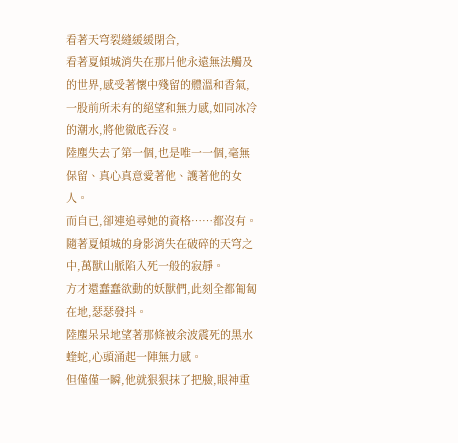看著天穹裂縫緩緩閉合,
看著夏傾城消失在那片他永遠無法觸及的世界,感受著懷中殘留的體溫和香氣,一股前所未有的絕望和無力感,如同冰冷的潮水,將他徹底吞沒。
陸塵失去了第一個,也是唯一一個,毫無保留、真心真意愛著他、護著他的女人。
而自已,卻連追尋她的資格……都沒有。
隨著夏傾城的身影消失在破碎的天穹之中,萬獸山脈陷入死一般的寂靜。
方才還蠢蠢欲動的妖獸們,此刻全都匍匐在地,瑟瑟發抖。
陸塵呆呆地望著那條被余波震死的黑水蝰蛇,心頭涌起一陣無力感。
但僅僅一瞬,他就狠狠抹了把臉,眼神重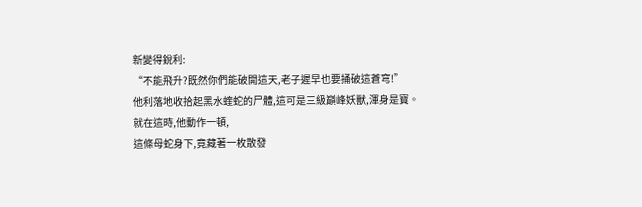新變得銳利:
“不能飛升?既然你們能破開這天,老子遲早也要捅破這蒼穹!”
他利落地收拾起黑水蝰蛇的尸體,這可是三級巔峰妖獸,渾身是寶。
就在這時,他動作一頓,
這條母蛇身下,竟藏著一枚散發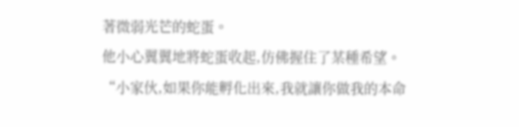著微弱光芒的蛇蛋。
他小心翼翼地將蛇蛋收起,仿佛握住了某種希望。
“小家伙,如果你能孵化出來,我就讓你做我的本命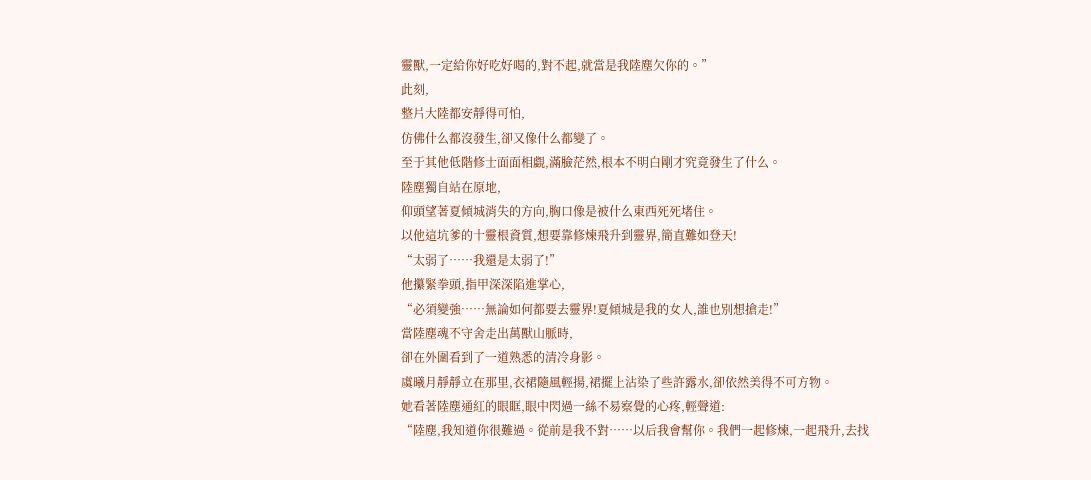靈獸,一定給你好吃好喝的,對不起,就當是我陸塵欠你的。”
此刻,
整片大陸都安靜得可怕,
仿佛什么都沒發生,卻又像什么都變了。
至于其他低階修士面面相覷,滿臉茫然,根本不明白剛才究竟發生了什么。
陸塵獨自站在原地,
仰頭望著夏傾城消失的方向,胸口像是被什么東西死死堵住。
以他這坑爹的十靈根資質,想要靠修煉飛升到靈界,簡直難如登天!
“太弱了……我還是太弱了!”
他攥緊拳頭,指甲深深陷進掌心,
“必須變強……無論如何都要去靈界!夏傾城是我的女人,誰也別想搶走!”
當陸塵魂不守舍走出萬獸山脈時,
卻在外圍看到了一道熟悉的清冷身影。
虞曦月靜靜立在那里,衣裙隨風輕揚,裙擺上沾染了些許露水,卻依然美得不可方物。
她看著陸塵通紅的眼眶,眼中閃過一絲不易察覺的心疼,輕聲道:
“陸塵,我知道你很難過。從前是我不對……以后我會幫你。我們一起修煉,一起飛升,去找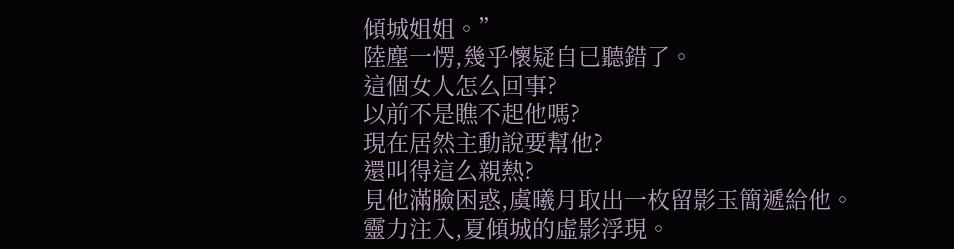傾城姐姐。”
陸塵一愣,幾乎懷疑自已聽錯了。
這個女人怎么回事?
以前不是瞧不起他嗎?
現在居然主動說要幫他?
還叫得這么親熱?
見他滿臉困惑,虞曦月取出一枚留影玉簡遞給他。
靈力注入,夏傾城的虛影浮現。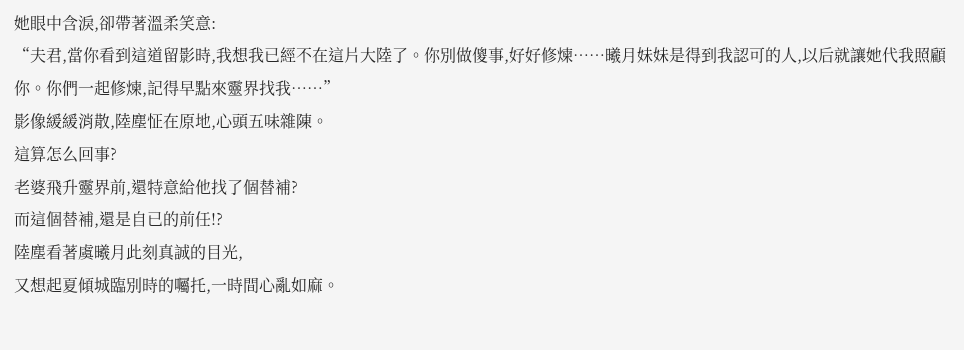她眼中含淚,卻帶著溫柔笑意:
“夫君,當你看到這道留影時,我想我已經不在這片大陸了。你別做傻事,好好修煉……曦月妹妹是得到我認可的人,以后就讓她代我照顧你。你們一起修煉,記得早點來靈界找我……”
影像緩緩消散,陸塵怔在原地,心頭五味雜陳。
這算怎么回事?
老婆飛升靈界前,還特意給他找了個替補?
而這個替補,還是自已的前任!?
陸塵看著虞曦月此刻真誠的目光,
又想起夏傾城臨別時的囑托,一時間心亂如麻。